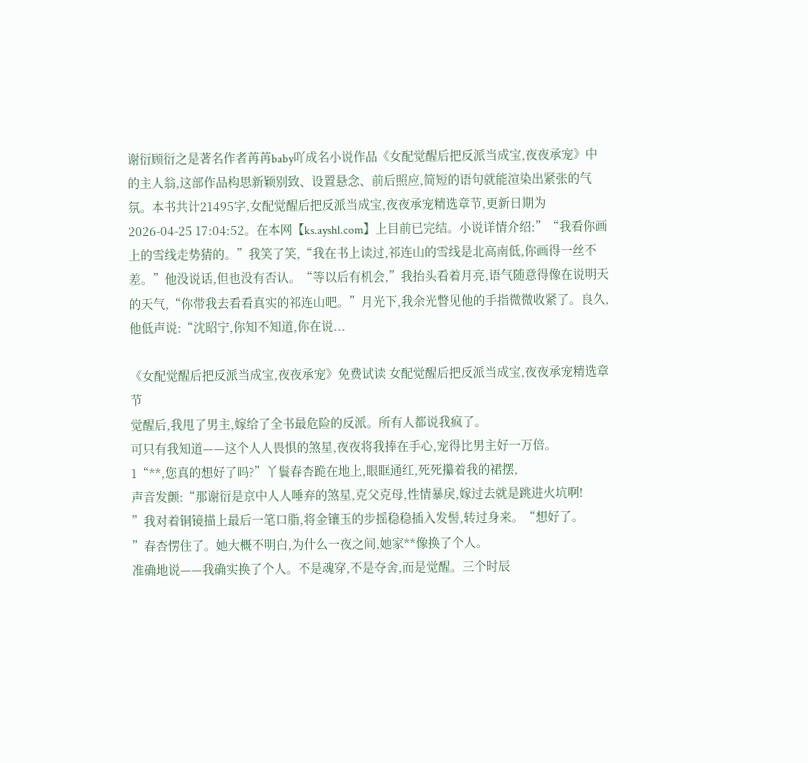谢衍顾衍之是著名作者苒苒baby吖成名小说作品《女配觉醒后把反派当成宝,夜夜承宠》中的主人翁,这部作品构思新颖别致、设置悬念、前后照应,简短的语句就能渲染出紧张的气氛。本书共计21495字,女配觉醒后把反派当成宝,夜夜承宠精选章节,更新日期为2026-04-25 17:04:52。在本网【ks.ayshl.com】上目前已完结。小说详情介绍:”“我看你画上的雪线走势猜的。”我笑了笑,“我在书上读过,祁连山的雪线是北高南低,你画得一丝不差。”他没说话,但也没有否认。“等以后有机会,”我抬头看着月亮,语气随意得像在说明天的天气,“你带我去看看真实的祁连山吧。”月光下,我余光瞥见他的手指微微收紧了。良久,他低声说:“沈昭宁,你知不知道,你在说...

《女配觉醒后把反派当成宝,夜夜承宠》免费试读 女配觉醒后把反派当成宝,夜夜承宠精选章节
觉醒后,我甩了男主,嫁给了全书最危险的反派。所有人都说我疯了。
可只有我知道——这个人人畏惧的煞星,夜夜将我捧在手心,宠得比男主好一万倍。
1“**,您真的想好了吗?”丫鬟春杏跪在地上,眼眶通红,死死攥着我的裙摆,
声音发颤:“那谢衍是京中人人唾弃的煞星,克父克母,性情暴戾,嫁过去就是跳进火坑啊!
”我对着铜镜描上最后一笔口脂,将金镶玉的步摇稳稳插入发髻,转过身来。“想好了。
”春杏愣住了。她大概不明白,为什么一夜之间,她家**像换了个人。
准确地说——我确实换了个人。不是魂穿,不是夺舍,而是觉醒。三个时辰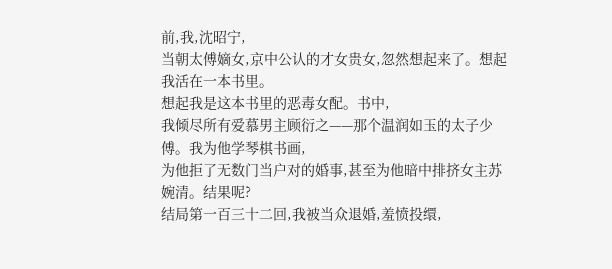前,我,沈昭宁,
当朝太傅嫡女,京中公认的才女贵女,忽然想起来了。想起我活在一本书里。
想起我是这本书里的恶毒女配。书中,
我倾尽所有爱慕男主顾衍之——那个温润如玉的太子少傅。我为他学琴棋书画,
为他拒了无数门当户对的婚事,甚至为他暗中排挤女主苏婉清。结果呢?
结局第一百三十二回,我被当众退婚,羞愤投缳,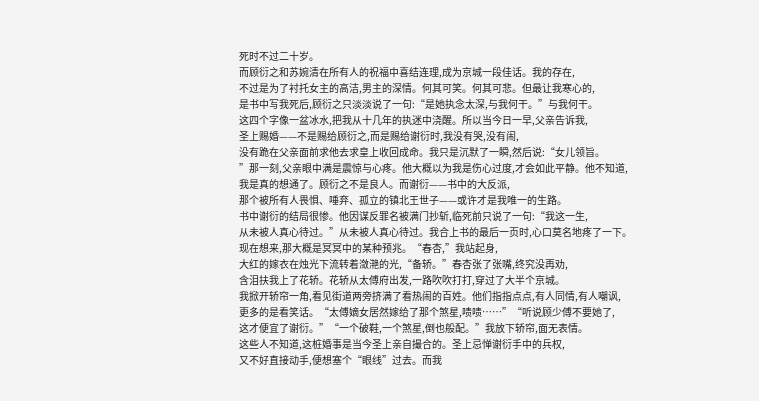死时不过二十岁。
而顾衍之和苏婉清在所有人的祝福中喜结连理,成为京城一段佳话。我的存在,
不过是为了衬托女主的高洁,男主的深情。何其可笑。何其可悲。但最让我寒心的,
是书中写我死后,顾衍之只淡淡说了一句:“是她执念太深,与我何干。”与我何干。
这四个字像一盆冰水,把我从十几年的执迷中浇醒。所以当今日一早,父亲告诉我,
圣上赐婚——不是赐给顾衍之,而是赐给谢衍时,我没有哭,没有闹,
没有跪在父亲面前求他去求皇上收回成命。我只是沉默了一瞬,然后说:“女儿领旨。
”那一刻,父亲眼中满是震惊与心疼。他大概以为我是伤心过度,才会如此平静。他不知道,
我是真的想通了。顾衍之不是良人。而谢衍——书中的大反派,
那个被所有人畏惧、唾弃、孤立的镇北王世子——或许才是我唯一的生路。
书中谢衍的结局很惨。他因谋反罪名被满门抄斩,临死前只说了一句:“我这一生,
从未被人真心待过。”从未被人真心待过。我合上书的最后一页时,心口莫名地疼了一下。
现在想来,那大概是冥冥中的某种预兆。“春杏,”我站起身,
大红的嫁衣在烛光下流转着潋滟的光,“备轿。”春杏张了张嘴,终究没再劝,
含泪扶我上了花轿。花轿从太傅府出发,一路吹吹打打,穿过了大半个京城。
我掀开轿帘一角,看见街道两旁挤满了看热闹的百姓。他们指指点点,有人同情,有人嘲讽,
更多的是看笑话。“太傅嫡女居然嫁给了那个煞星,啧啧……”“听说顾少傅不要她了,
这才便宜了谢衍。”“一个破鞋,一个煞星,倒也般配。”我放下轿帘,面无表情。
这些人不知道,这桩婚事是当今圣上亲自撮合的。圣上忌惮谢衍手中的兵权,
又不好直接动手,便想塞个“眼线”过去。而我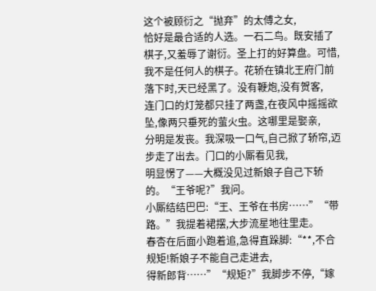这个被顾衍之“抛弃”的太傅之女,
恰好是最合适的人选。一石二鸟。既安插了棋子,又羞辱了谢衍。圣上打的好算盘。可惜,
我不是任何人的棋子。花轿在镇北王府门前落下时,天已经黑了。没有鞭炮,没有贺客,
连门口的灯笼都只挂了两盏,在夜风中摇摇欲坠,像两只垂死的萤火虫。这哪里是娶亲,
分明是发丧。我深吸一口气,自己掀了轿帘,迈步走了出去。门口的小厮看见我,
明显愣了——大概没见过新娘子自己下轿的。“王爷呢?”我问。
小厮结结巴巴:“王、王爷在书房……”“带路。”我提着裙摆,大步流星地往里走。
春杏在后面小跑着追,急得直跺脚:“**,不合规矩!新娘子不能自己走进去,
得新郎背……”“规矩?”我脚步不停,“嫁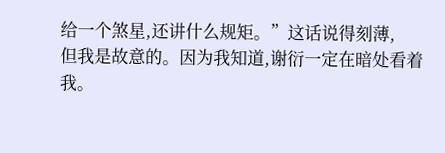给一个煞星,还讲什么规矩。”这话说得刻薄,
但我是故意的。因为我知道,谢衍一定在暗处看着我。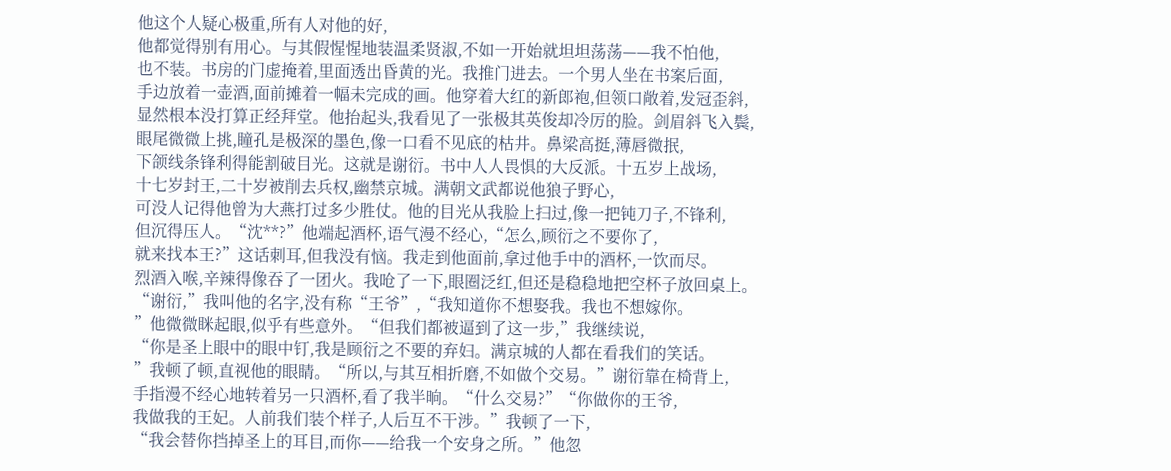他这个人疑心极重,所有人对他的好,
他都觉得别有用心。与其假惺惺地装温柔贤淑,不如一开始就坦坦荡荡——我不怕他,
也不装。书房的门虚掩着,里面透出昏黄的光。我推门进去。一个男人坐在书案后面,
手边放着一壶酒,面前摊着一幅未完成的画。他穿着大红的新郎袍,但领口敞着,发冠歪斜,
显然根本没打算正经拜堂。他抬起头,我看见了一张极其英俊却冷厉的脸。剑眉斜飞入鬓,
眼尾微微上挑,瞳孔是极深的墨色,像一口看不见底的枯井。鼻梁高挺,薄唇微抿,
下颌线条锋利得能割破目光。这就是谢衍。书中人人畏惧的大反派。十五岁上战场,
十七岁封王,二十岁被削去兵权,幽禁京城。满朝文武都说他狼子野心,
可没人记得他曾为大燕打过多少胜仗。他的目光从我脸上扫过,像一把钝刀子,不锋利,
但沉得压人。“沈**?”他端起酒杯,语气漫不经心,“怎么,顾衍之不要你了,
就来找本王?”这话刺耳,但我没有恼。我走到他面前,拿过他手中的酒杯,一饮而尽。
烈酒入喉,辛辣得像吞了一团火。我呛了一下,眼圈泛红,但还是稳稳地把空杯子放回桌上。
“谢衍,”我叫他的名字,没有称“王爷”,“我知道你不想娶我。我也不想嫁你。
”他微微眯起眼,似乎有些意外。“但我们都被逼到了这一步,”我继续说,
“你是圣上眼中的眼中钉,我是顾衍之不要的弃妇。满京城的人都在看我们的笑话。
”我顿了顿,直视他的眼睛。“所以,与其互相折磨,不如做个交易。”谢衍靠在椅背上,
手指漫不经心地转着另一只酒杯,看了我半晌。“什么交易?”“你做你的王爷,
我做我的王妃。人前我们装个样子,人后互不干涉。”我顿了一下,
“我会替你挡掉圣上的耳目,而你——给我一个安身之所。”他忽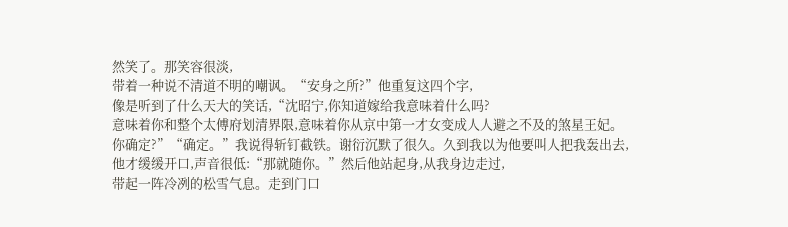然笑了。那笑容很淡,
带着一种说不清道不明的嘲讽。“安身之所?”他重复这四个字,
像是听到了什么天大的笑话,“沈昭宁,你知道嫁给我意味着什么吗?
意味着你和整个太傅府划清界限,意味着你从京中第一才女变成人人避之不及的煞星王妃。
你确定?”“确定。”我说得斩钉截铁。谢衍沉默了很久。久到我以为他要叫人把我轰出去,
他才缓缓开口,声音很低:“那就随你。”然后他站起身,从我身边走过,
带起一阵冷冽的松雪气息。走到门口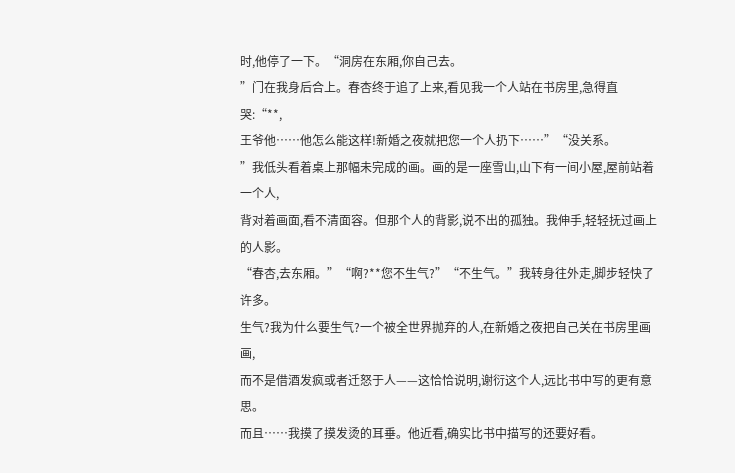时,他停了一下。“洞房在东厢,你自己去。
”门在我身后合上。春杏终于追了上来,看见我一个人站在书房里,急得直哭:“**,
王爷他……他怎么能这样!新婚之夜就把您一个人扔下……”“没关系。
”我低头看着桌上那幅未完成的画。画的是一座雪山,山下有一间小屋,屋前站着一个人,
背对着画面,看不清面容。但那个人的背影,说不出的孤独。我伸手,轻轻抚过画上的人影。
“春杏,去东厢。”“啊?**您不生气?”“不生气。”我转身往外走,脚步轻快了许多。
生气?我为什么要生气?一个被全世界抛弃的人,在新婚之夜把自己关在书房里画画,
而不是借酒发疯或者迁怒于人——这恰恰说明,谢衍这个人,远比书中写的更有意思。
而且……我摸了摸发烫的耳垂。他近看,确实比书中描写的还要好看。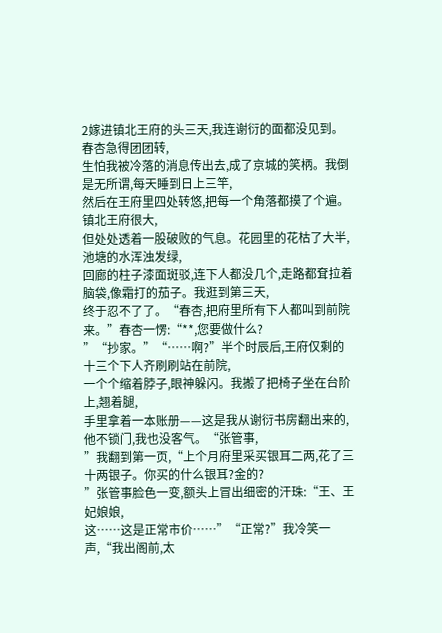2嫁进镇北王府的头三天,我连谢衍的面都没见到。春杏急得团团转,
生怕我被冷落的消息传出去,成了京城的笑柄。我倒是无所谓,每天睡到日上三竿,
然后在王府里四处转悠,把每一个角落都摸了个遍。镇北王府很大,
但处处透着一股破败的气息。花园里的花枯了大半,池塘的水浑浊发绿,
回廊的柱子漆面斑驳,连下人都没几个,走路都耷拉着脑袋,像霜打的茄子。我逛到第三天,
终于忍不了了。“春杏,把府里所有下人都叫到前院来。”春杏一愣:“**,您要做什么?
”“抄家。”“……啊?”半个时辰后,王府仅剩的十三个下人齐刷刷站在前院,
一个个缩着脖子,眼神躲闪。我搬了把椅子坐在台阶上,翘着腿,
手里拿着一本账册——这是我从谢衍书房翻出来的,他不锁门,我也没客气。“张管事,
”我翻到第一页,“上个月府里采买银耳二两,花了三十两银子。你买的什么银耳?金的?
”张管事脸色一变,额头上冒出细密的汗珠:“王、王妃娘娘,
这……这是正常市价……”“正常?”我冷笑一声,“我出阁前,太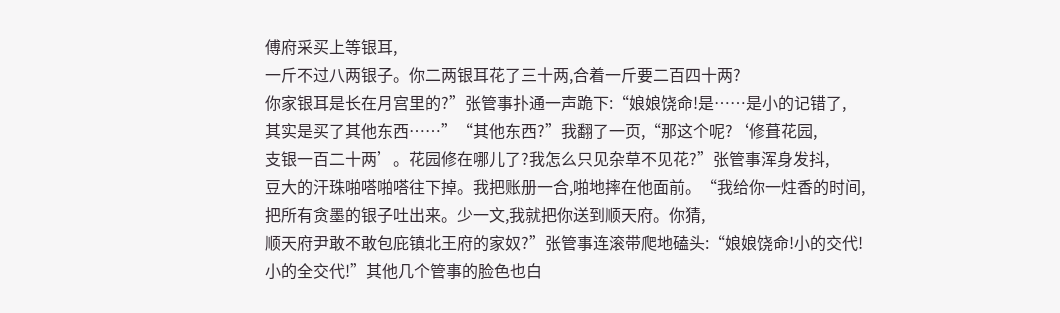傅府采买上等银耳,
一斤不过八两银子。你二两银耳花了三十两,合着一斤要二百四十两?
你家银耳是长在月宫里的?”张管事扑通一声跪下:“娘娘饶命!是……是小的记错了,
其实是买了其他东西……”“其他东西?”我翻了一页,“那这个呢?‘修葺花园,
支银一百二十两’。花园修在哪儿了?我怎么只见杂草不见花?”张管事浑身发抖,
豆大的汗珠啪嗒啪嗒往下掉。我把账册一合,啪地摔在他面前。“我给你一炷香的时间,
把所有贪墨的银子吐出来。少一文,我就把你送到顺天府。你猜,
顺天府尹敢不敢包庇镇北王府的家奴?”张管事连滚带爬地磕头:“娘娘饶命!小的交代!
小的全交代!”其他几个管事的脸色也白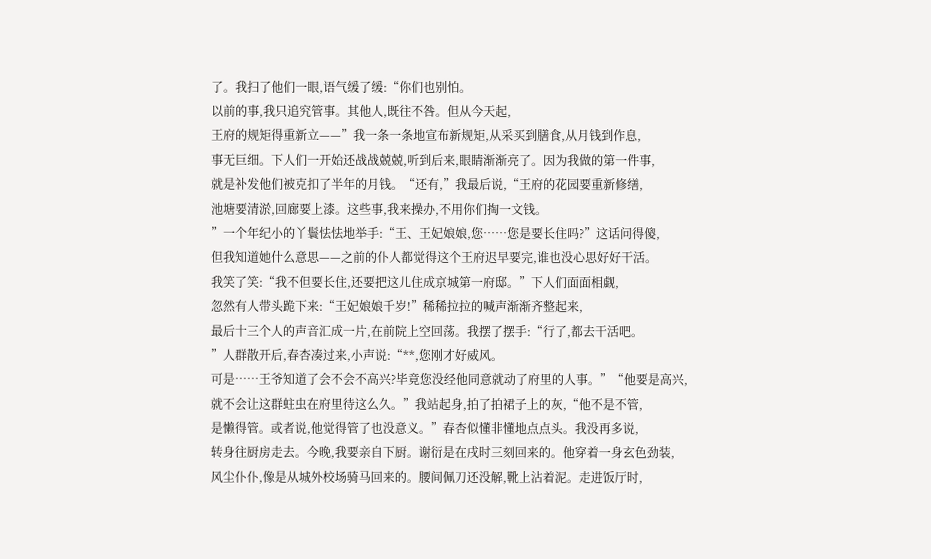了。我扫了他们一眼,语气缓了缓:“你们也别怕。
以前的事,我只追究管事。其他人,既往不咎。但从今天起,
王府的规矩得重新立——”我一条一条地宣布新规矩,从采买到膳食,从月钱到作息,
事无巨细。下人们一开始还战战兢兢,听到后来,眼睛渐渐亮了。因为我做的第一件事,
就是补发他们被克扣了半年的月钱。“还有,”我最后说,“王府的花园要重新修缮,
池塘要清淤,回廊要上漆。这些事,我来操办,不用你们掏一文钱。
”一个年纪小的丫鬟怯怯地举手:“王、王妃娘娘,您……您是要长住吗?”这话问得傻,
但我知道她什么意思——之前的仆人都觉得这个王府迟早要完,谁也没心思好好干活。
我笑了笑:“我不但要长住,还要把这儿住成京城第一府邸。”下人们面面相觑,
忽然有人带头跪下来:“王妃娘娘千岁!”稀稀拉拉的喊声渐渐齐整起来,
最后十三个人的声音汇成一片,在前院上空回荡。我摆了摆手:“行了,都去干活吧。
”人群散开后,春杏凑过来,小声说:“**,您刚才好威风。
可是……王爷知道了会不会不高兴?毕竟您没经他同意就动了府里的人事。”“他要是高兴,
就不会让这群蛀虫在府里待这么久。”我站起身,拍了拍裙子上的灰,“他不是不管,
是懒得管。或者说,他觉得管了也没意义。”春杏似懂非懂地点点头。我没再多说,
转身往厨房走去。今晚,我要亲自下厨。谢衍是在戌时三刻回来的。他穿着一身玄色劲装,
风尘仆仆,像是从城外校场骑马回来的。腰间佩刀还没解,靴上沾着泥。走进饭厅时,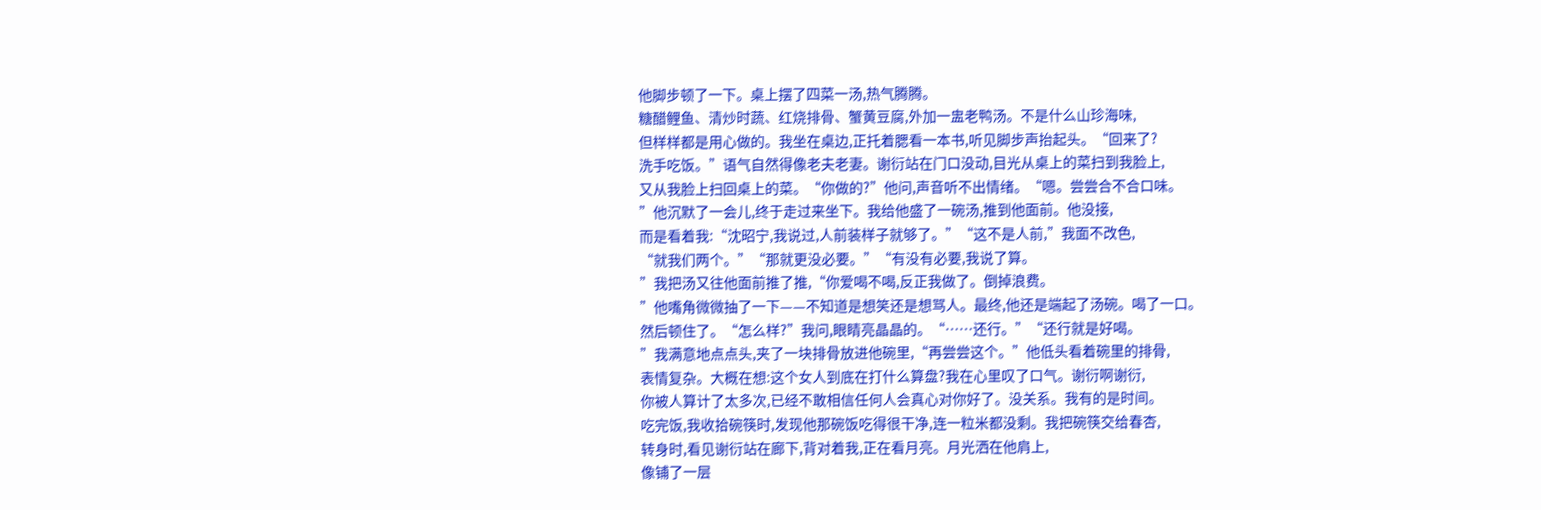他脚步顿了一下。桌上摆了四菜一汤,热气腾腾。
糖醋鲤鱼、清炒时蔬、红烧排骨、蟹黄豆腐,外加一盅老鸭汤。不是什么山珍海味,
但样样都是用心做的。我坐在桌边,正托着腮看一本书,听见脚步声抬起头。“回来了?
洗手吃饭。”语气自然得像老夫老妻。谢衍站在门口没动,目光从桌上的菜扫到我脸上,
又从我脸上扫回桌上的菜。“你做的?”他问,声音听不出情绪。“嗯。尝尝合不合口味。
”他沉默了一会儿,终于走过来坐下。我给他盛了一碗汤,推到他面前。他没接,
而是看着我:“沈昭宁,我说过,人前装样子就够了。”“这不是人前,”我面不改色,
“就我们两个。”“那就更没必要。”“有没有必要,我说了算。
”我把汤又往他面前推了推,“你爱喝不喝,反正我做了。倒掉浪费。
”他嘴角微微抽了一下——不知道是想笑还是想骂人。最终,他还是端起了汤碗。喝了一口。
然后顿住了。“怎么样?”我问,眼睛亮晶晶的。“……还行。”“还行就是好喝。
”我满意地点点头,夹了一块排骨放进他碗里,“再尝尝这个。”他低头看着碗里的排骨,
表情复杂。大概在想:这个女人到底在打什么算盘?我在心里叹了口气。谢衍啊谢衍,
你被人算计了太多次,已经不敢相信任何人会真心对你好了。没关系。我有的是时间。
吃完饭,我收拾碗筷时,发现他那碗饭吃得很干净,连一粒米都没剩。我把碗筷交给春杏,
转身时,看见谢衍站在廊下,背对着我,正在看月亮。月光洒在他肩上,
像铺了一层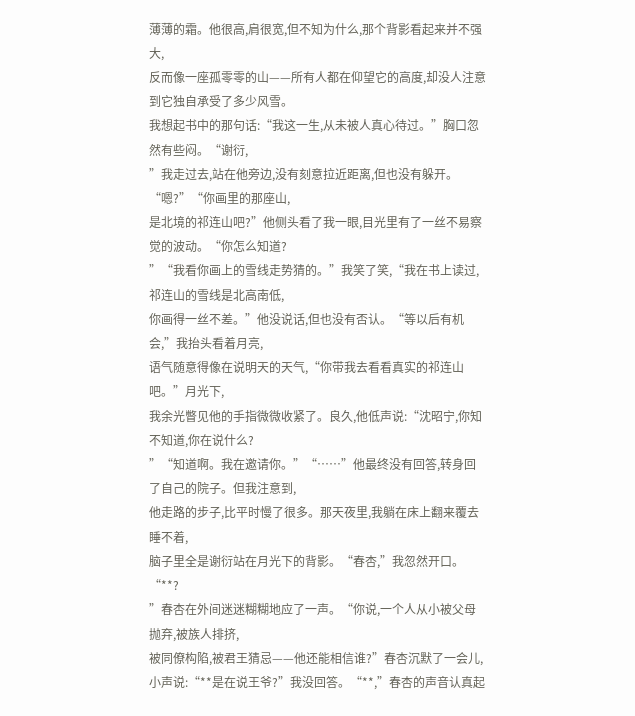薄薄的霜。他很高,肩很宽,但不知为什么,那个背影看起来并不强大,
反而像一座孤零零的山——所有人都在仰望它的高度,却没人注意到它独自承受了多少风雪。
我想起书中的那句话:“我这一生,从未被人真心待过。”胸口忽然有些闷。“谢衍,
”我走过去,站在他旁边,没有刻意拉近距离,但也没有躲开。“嗯?”“你画里的那座山,
是北境的祁连山吧?”他侧头看了我一眼,目光里有了一丝不易察觉的波动。“你怎么知道?
”“我看你画上的雪线走势猜的。”我笑了笑,“我在书上读过,祁连山的雪线是北高南低,
你画得一丝不差。”他没说话,但也没有否认。“等以后有机会,”我抬头看着月亮,
语气随意得像在说明天的天气,“你带我去看看真实的祁连山吧。”月光下,
我余光瞥见他的手指微微收紧了。良久,他低声说:“沈昭宁,你知不知道,你在说什么?
”“知道啊。我在邀请你。”“……”他最终没有回答,转身回了自己的院子。但我注意到,
他走路的步子,比平时慢了很多。那天夜里,我躺在床上翻来覆去睡不着,
脑子里全是谢衍站在月光下的背影。“春杏,”我忽然开口。“**?
”春杏在外间迷迷糊糊地应了一声。“你说,一个人从小被父母抛弃,被族人排挤,
被同僚构陷,被君王猜忌——他还能相信谁?”春杏沉默了一会儿,
小声说:“**是在说王爷?”我没回答。“**,”春杏的声音认真起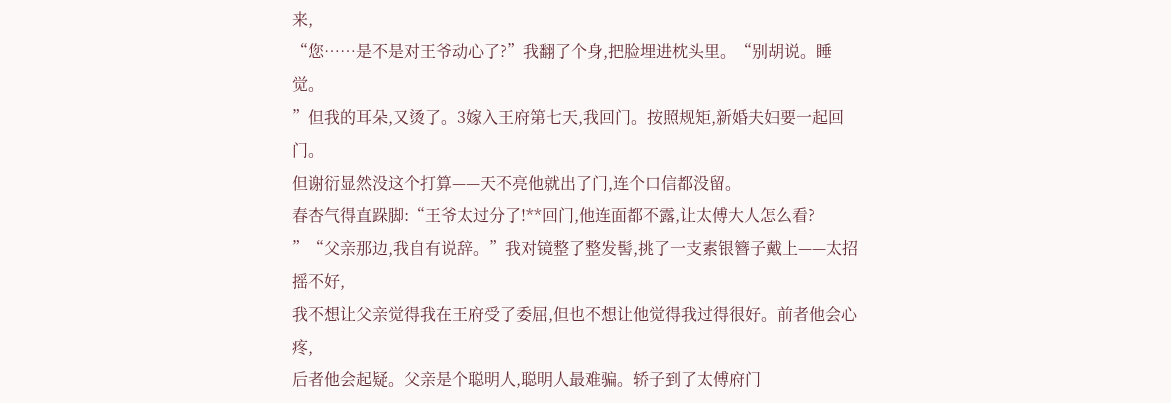来,
“您……是不是对王爷动心了?”我翻了个身,把脸埋进枕头里。“别胡说。睡觉。
”但我的耳朵,又烫了。3嫁入王府第七天,我回门。按照规矩,新婚夫妇要一起回门。
但谢衍显然没这个打算——天不亮他就出了门,连个口信都没留。
春杏气得直跺脚:“王爷太过分了!**回门,他连面都不露,让太傅大人怎么看?
”“父亲那边,我自有说辞。”我对镜整了整发髻,挑了一支素银簪子戴上——太招摇不好,
我不想让父亲觉得我在王府受了委屈,但也不想让他觉得我过得很好。前者他会心疼,
后者他会起疑。父亲是个聪明人,聪明人最难骗。轿子到了太傅府门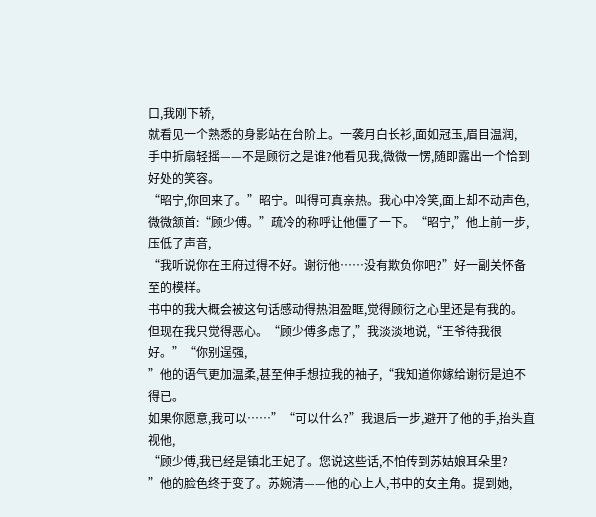口,我刚下轿,
就看见一个熟悉的身影站在台阶上。一袭月白长衫,面如冠玉,眉目温润,
手中折扇轻摇——不是顾衍之是谁?他看见我,微微一愣,随即露出一个恰到好处的笑容。
“昭宁,你回来了。”昭宁。叫得可真亲热。我心中冷笑,面上却不动声色,
微微颔首:“顾少傅。”疏冷的称呼让他僵了一下。“昭宁,”他上前一步,压低了声音,
“我听说你在王府过得不好。谢衍他……没有欺负你吧?”好一副关怀备至的模样。
书中的我大概会被这句话感动得热泪盈眶,觉得顾衍之心里还是有我的。
但现在我只觉得恶心。“顾少傅多虑了,”我淡淡地说,“王爷待我很好。”“你别逞强,
”他的语气更加温柔,甚至伸手想拉我的袖子,“我知道你嫁给谢衍是迫不得已。
如果你愿意,我可以……”“可以什么?”我退后一步,避开了他的手,抬头直视他,
“顾少傅,我已经是镇北王妃了。您说这些话,不怕传到苏姑娘耳朵里?
”他的脸色终于变了。苏婉清——他的心上人,书中的女主角。提到她,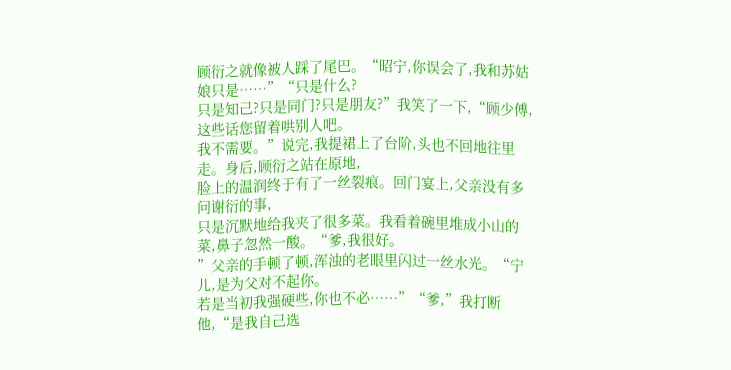顾衍之就像被人踩了尾巴。“昭宁,你误会了,我和苏姑娘只是……”“只是什么?
只是知己?只是同门?只是朋友?”我笑了一下,“顾少傅,这些话您留着哄别人吧。
我不需要。”说完,我提裙上了台阶,头也不回地往里走。身后,顾衍之站在原地,
脸上的温润终于有了一丝裂痕。回门宴上,父亲没有多问谢衍的事,
只是沉默地给我夹了很多菜。我看着碗里堆成小山的菜,鼻子忽然一酸。“爹,我很好。
”父亲的手顿了顿,浑浊的老眼里闪过一丝水光。“宁儿,是为父对不起你。
若是当初我强硬些,你也不必……”“爹,”我打断他,“是我自己选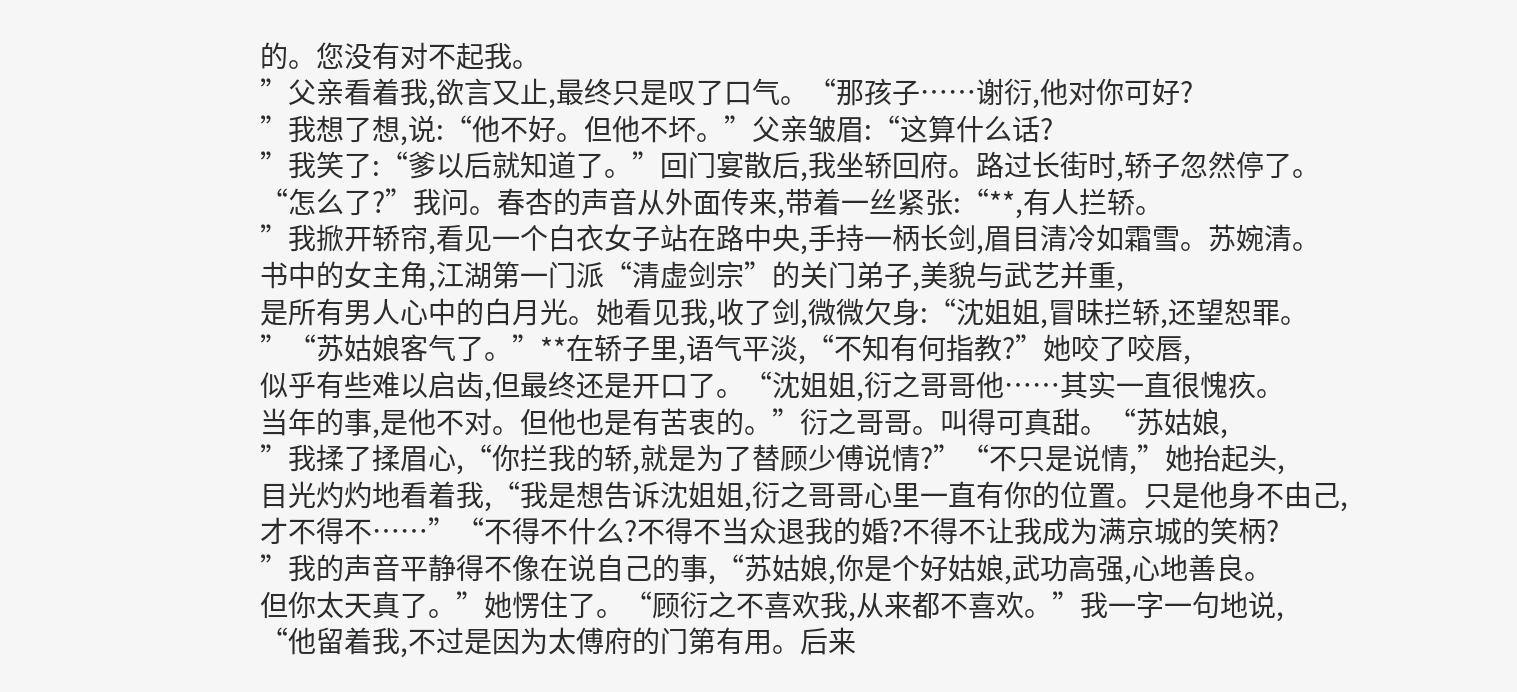的。您没有对不起我。
”父亲看着我,欲言又止,最终只是叹了口气。“那孩子……谢衍,他对你可好?
”我想了想,说:“他不好。但他不坏。”父亲皱眉:“这算什么话?
”我笑了:“爹以后就知道了。”回门宴散后,我坐轿回府。路过长街时,轿子忽然停了。
“怎么了?”我问。春杏的声音从外面传来,带着一丝紧张:“**,有人拦轿。
”我掀开轿帘,看见一个白衣女子站在路中央,手持一柄长剑,眉目清冷如霜雪。苏婉清。
书中的女主角,江湖第一门派“清虚剑宗”的关门弟子,美貌与武艺并重,
是所有男人心中的白月光。她看见我,收了剑,微微欠身:“沈姐姐,冒昧拦轿,还望恕罪。
”“苏姑娘客气了。”**在轿子里,语气平淡,“不知有何指教?”她咬了咬唇,
似乎有些难以启齿,但最终还是开口了。“沈姐姐,衍之哥哥他……其实一直很愧疚。
当年的事,是他不对。但他也是有苦衷的。”衍之哥哥。叫得可真甜。“苏姑娘,
”我揉了揉眉心,“你拦我的轿,就是为了替顾少傅说情?”“不只是说情,”她抬起头,
目光灼灼地看着我,“我是想告诉沈姐姐,衍之哥哥心里一直有你的位置。只是他身不由己,
才不得不……”“不得不什么?不得不当众退我的婚?不得不让我成为满京城的笑柄?
”我的声音平静得不像在说自己的事,“苏姑娘,你是个好姑娘,武功高强,心地善良。
但你太天真了。”她愣住了。“顾衍之不喜欢我,从来都不喜欢。”我一字一句地说,
“他留着我,不过是因为太傅府的门第有用。后来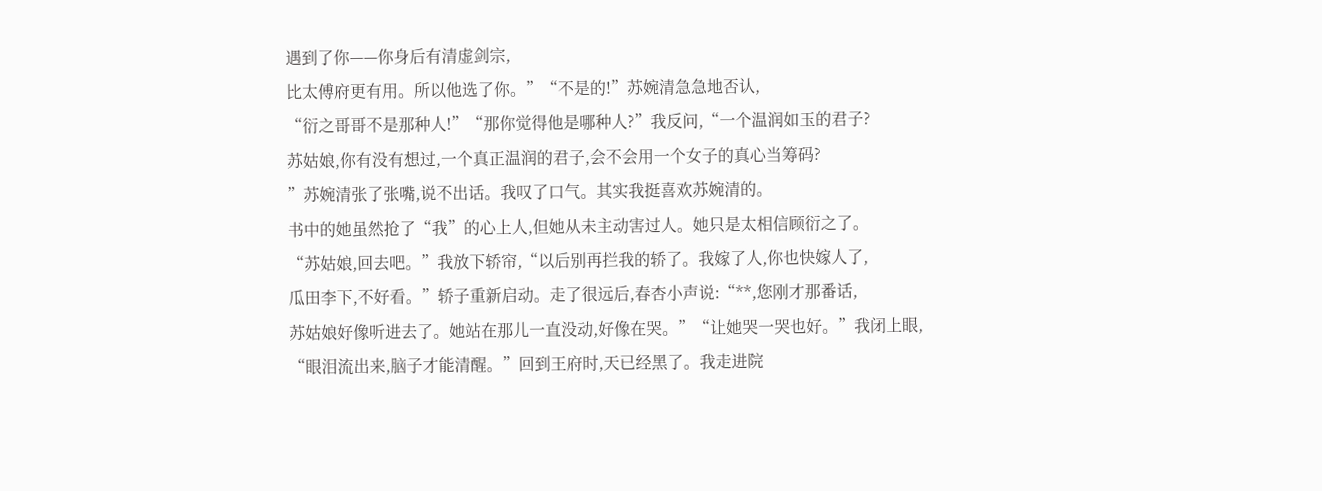遇到了你——你身后有清虚剑宗,
比太傅府更有用。所以他选了你。”“不是的!”苏婉清急急地否认,
“衍之哥哥不是那种人!”“那你觉得他是哪种人?”我反问,“一个温润如玉的君子?
苏姑娘,你有没有想过,一个真正温润的君子,会不会用一个女子的真心当筹码?
”苏婉清张了张嘴,说不出话。我叹了口气。其实我挺喜欢苏婉清的。
书中的她虽然抢了“我”的心上人,但她从未主动害过人。她只是太相信顾衍之了。
“苏姑娘,回去吧。”我放下轿帘,“以后别再拦我的轿了。我嫁了人,你也快嫁人了,
瓜田李下,不好看。”轿子重新启动。走了很远后,春杏小声说:“**,您刚才那番话,
苏姑娘好像听进去了。她站在那儿一直没动,好像在哭。”“让她哭一哭也好。”我闭上眼,
“眼泪流出来,脑子才能清醒。”回到王府时,天已经黑了。我走进院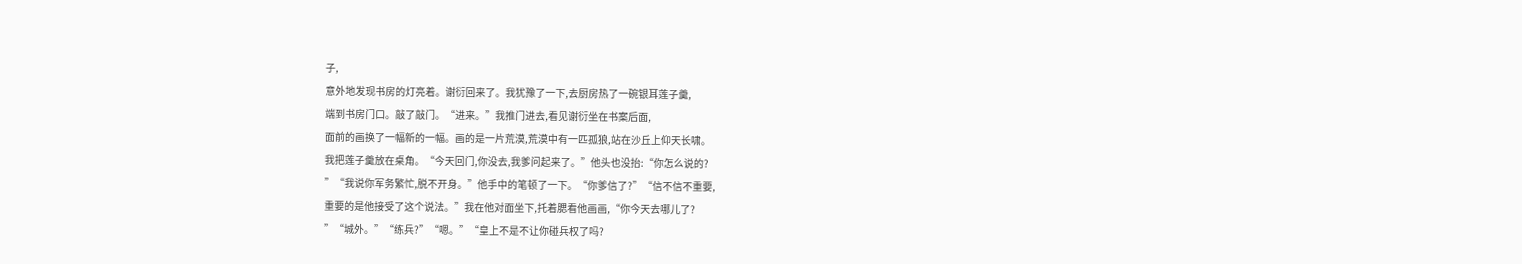子,
意外地发现书房的灯亮着。谢衍回来了。我犹豫了一下,去厨房热了一碗银耳莲子羹,
端到书房门口。敲了敲门。“进来。”我推门进去,看见谢衍坐在书案后面,
面前的画换了一幅新的一幅。画的是一片荒漠,荒漠中有一匹孤狼,站在沙丘上仰天长啸。
我把莲子羹放在桌角。“今天回门,你没去,我爹问起来了。”他头也没抬:“你怎么说的?
”“我说你军务繁忙,脱不开身。”他手中的笔顿了一下。“你爹信了?”“信不信不重要,
重要的是他接受了这个说法。”我在他对面坐下,托着腮看他画画,“你今天去哪儿了?
”“城外。”“练兵?”“嗯。”“皇上不是不让你碰兵权了吗?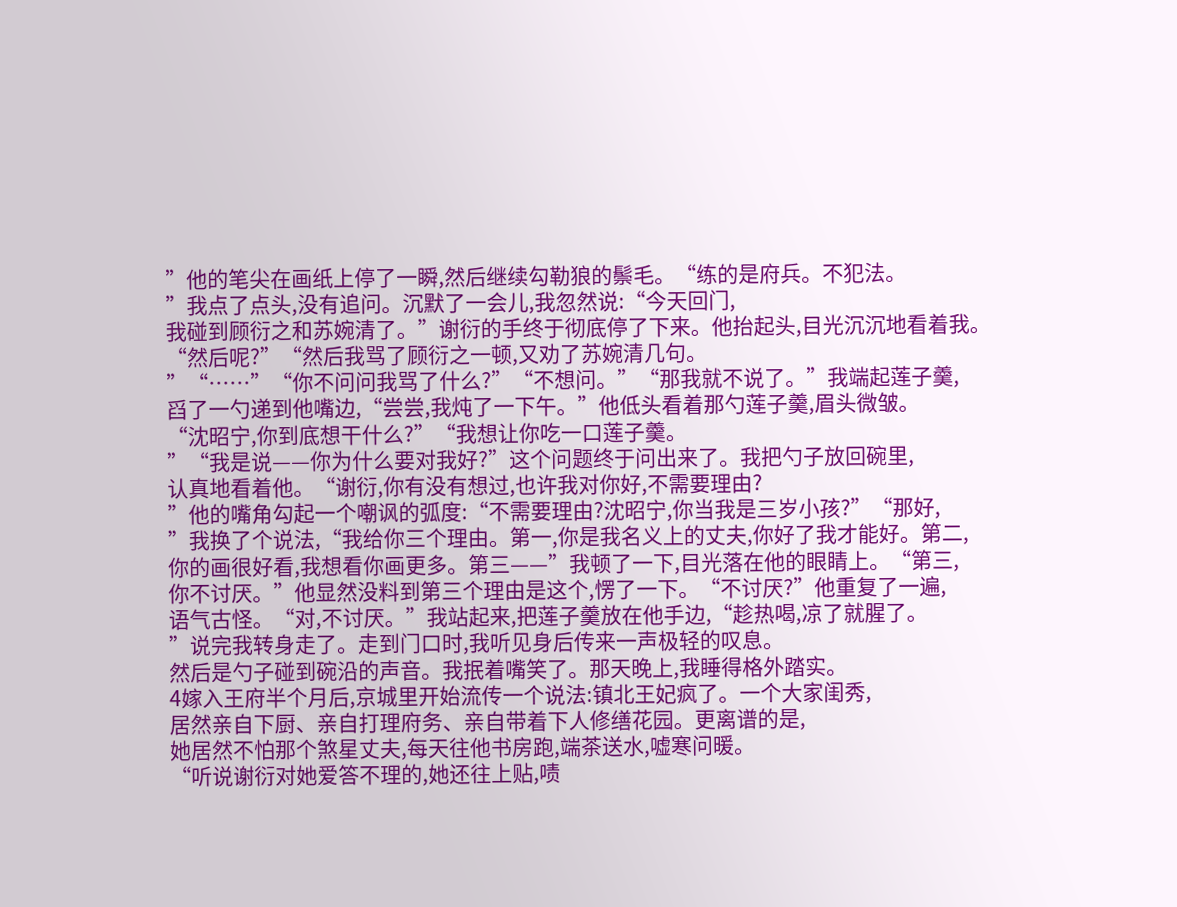”他的笔尖在画纸上停了一瞬,然后继续勾勒狼的鬃毛。“练的是府兵。不犯法。
”我点了点头,没有追问。沉默了一会儿,我忽然说:“今天回门,
我碰到顾衍之和苏婉清了。”谢衍的手终于彻底停了下来。他抬起头,目光沉沉地看着我。
“然后呢?”“然后我骂了顾衍之一顿,又劝了苏婉清几句。
”“……”“你不问问我骂了什么?”“不想问。”“那我就不说了。”我端起莲子羹,
舀了一勺递到他嘴边,“尝尝,我炖了一下午。”他低头看着那勺莲子羹,眉头微皱。
“沈昭宁,你到底想干什么?”“我想让你吃一口莲子羹。
”“我是说——你为什么要对我好?”这个问题终于问出来了。我把勺子放回碗里,
认真地看着他。“谢衍,你有没有想过,也许我对你好,不需要理由?
”他的嘴角勾起一个嘲讽的弧度:“不需要理由?沈昭宁,你当我是三岁小孩?”“那好,
”我换了个说法,“我给你三个理由。第一,你是我名义上的丈夫,你好了我才能好。第二,
你的画很好看,我想看你画更多。第三——”我顿了一下,目光落在他的眼睛上。“第三,
你不讨厌。”他显然没料到第三个理由是这个,愣了一下。“不讨厌?”他重复了一遍,
语气古怪。“对,不讨厌。”我站起来,把莲子羹放在他手边,“趁热喝,凉了就腥了。
”说完我转身走了。走到门口时,我听见身后传来一声极轻的叹息。
然后是勺子碰到碗沿的声音。我抿着嘴笑了。那天晚上,我睡得格外踏实。
4嫁入王府半个月后,京城里开始流传一个说法:镇北王妃疯了。一个大家闺秀,
居然亲自下厨、亲自打理府务、亲自带着下人修缮花园。更离谱的是,
她居然不怕那个煞星丈夫,每天往他书房跑,端茶送水,嘘寒问暖。
“听说谢衍对她爱答不理的,她还往上贴,啧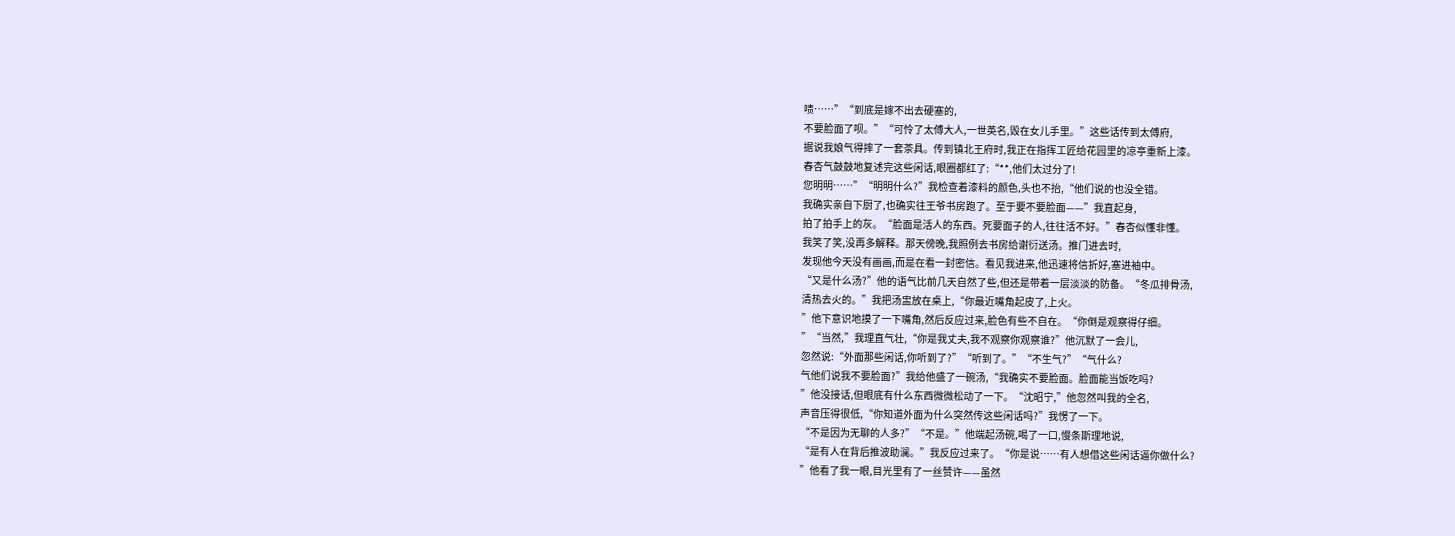啧……”“到底是嫁不出去硬塞的,
不要脸面了呗。”“可怜了太傅大人,一世英名,毁在女儿手里。”这些话传到太傅府,
据说我娘气得摔了一套茶具。传到镇北王府时,我正在指挥工匠给花园里的凉亭重新上漆。
春杏气鼓鼓地复述完这些闲话,眼圈都红了:“**,他们太过分了!
您明明……”“明明什么?”我检查着漆料的颜色,头也不抬,“他们说的也没全错。
我确实亲自下厨了,也确实往王爷书房跑了。至于要不要脸面——”我直起身,
拍了拍手上的灰。“脸面是活人的东西。死要面子的人,往往活不好。”春杏似懂非懂。
我笑了笑,没再多解释。那天傍晚,我照例去书房给谢衍送汤。推门进去时,
发现他今天没有画画,而是在看一封密信。看见我进来,他迅速将信折好,塞进袖中。
“又是什么汤?”他的语气比前几天自然了些,但还是带着一层淡淡的防备。“冬瓜排骨汤,
清热去火的。”我把汤盅放在桌上,“你最近嘴角起皮了,上火。
”他下意识地摸了一下嘴角,然后反应过来,脸色有些不自在。“你倒是观察得仔细。
”“当然,”我理直气壮,“你是我丈夫,我不观察你观察谁?”他沉默了一会儿,
忽然说:“外面那些闲话,你听到了?”“听到了。”“不生气?”“气什么?
气他们说我不要脸面?”我给他盛了一碗汤,“我确实不要脸面。脸面能当饭吃吗?
”他没接话,但眼底有什么东西微微松动了一下。“沈昭宁,”他忽然叫我的全名,
声音压得很低,“你知道外面为什么突然传这些闲话吗?”我愣了一下。
“不是因为无聊的人多?”“不是。”他端起汤碗,喝了一口,慢条斯理地说,
“是有人在背后推波助澜。”我反应过来了。“你是说……有人想借这些闲话逼你做什么?
”他看了我一眼,目光里有了一丝赞许——虽然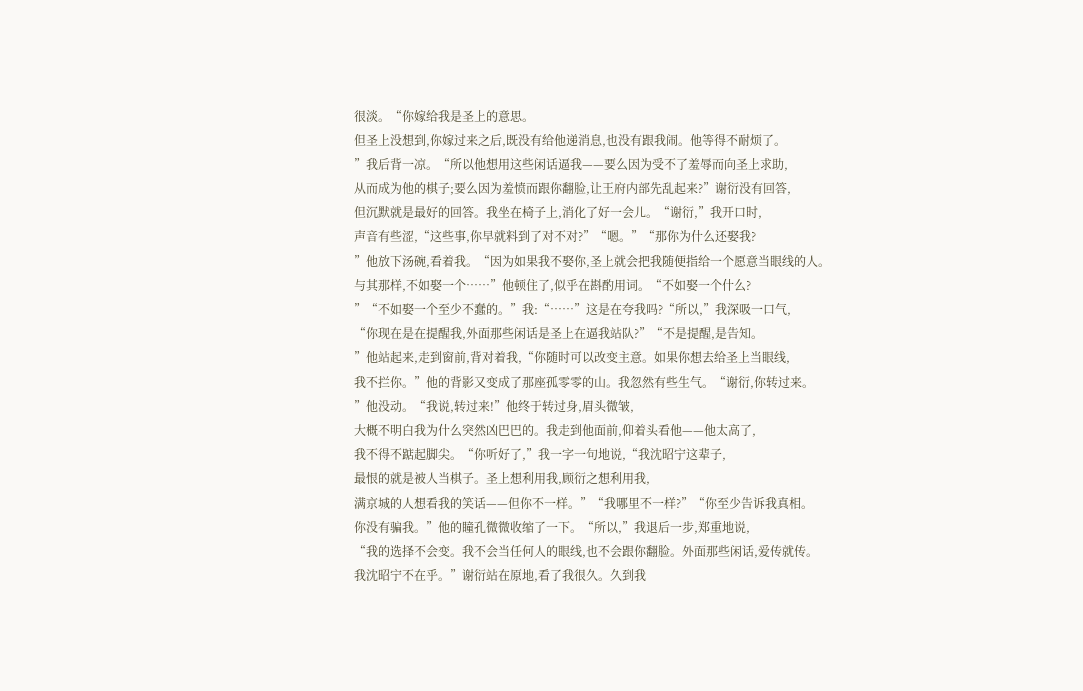很淡。“你嫁给我是圣上的意思。
但圣上没想到,你嫁过来之后,既没有给他递消息,也没有跟我闹。他等得不耐烦了。
”我后背一凉。“所以他想用这些闲话逼我——要么因为受不了羞辱而向圣上求助,
从而成为他的棋子;要么因为羞愤而跟你翻脸,让王府内部先乱起来?”谢衍没有回答,
但沉默就是最好的回答。我坐在椅子上,消化了好一会儿。“谢衍,”我开口时,
声音有些涩,“这些事,你早就料到了对不对?”“嗯。”“那你为什么还娶我?
”他放下汤碗,看着我。“因为如果我不娶你,圣上就会把我随便指给一个愿意当眼线的人。
与其那样,不如娶一个……”他顿住了,似乎在斟酌用词。“不如娶一个什么?
”“不如娶一个至少不蠢的。”我:“……”这是在夸我吗?“所以,”我深吸一口气,
“你现在是在提醒我,外面那些闲话是圣上在逼我站队?”“不是提醒,是告知。
”他站起来,走到窗前,背对着我,“你随时可以改变主意。如果你想去给圣上当眼线,
我不拦你。”他的背影又变成了那座孤零零的山。我忽然有些生气。“谢衍,你转过来。
”他没动。“我说,转过来!”他终于转过身,眉头微皱,
大概不明白我为什么突然凶巴巴的。我走到他面前,仰着头看他——他太高了,
我不得不踮起脚尖。“你听好了,”我一字一句地说,“我沈昭宁这辈子,
最恨的就是被人当棋子。圣上想利用我,顾衍之想利用我,
满京城的人想看我的笑话——但你不一样。”“我哪里不一样?”“你至少告诉我真相。
你没有骗我。”他的瞳孔微微收缩了一下。“所以,”我退后一步,郑重地说,
“我的选择不会变。我不会当任何人的眼线,也不会跟你翻脸。外面那些闲话,爱传就传。
我沈昭宁不在乎。”谢衍站在原地,看了我很久。久到我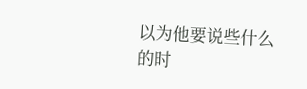以为他要说些什么的时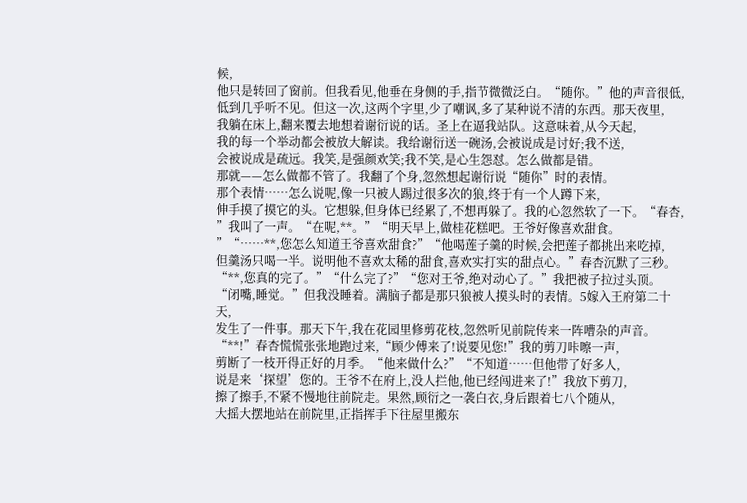候,
他只是转回了窗前。但我看见,他垂在身侧的手,指节微微泛白。“随你。”他的声音很低,
低到几乎听不见。但这一次,这两个字里,少了嘲讽,多了某种说不清的东西。那天夜里,
我躺在床上,翻来覆去地想着谢衍说的话。圣上在逼我站队。这意味着,从今天起,
我的每一个举动都会被放大解读。我给谢衍送一碗汤,会被说成是讨好;我不送,
会被说成是疏远。我笑,是强颜欢笑;我不笑,是心生怨怼。怎么做都是错。
那就——怎么做都不管了。我翻了个身,忽然想起谢衍说“随你”时的表情。
那个表情……怎么说呢,像一只被人踢过很多次的狼,终于有一个人蹲下来,
伸手摸了摸它的头。它想躲,但身体已经累了,不想再躲了。我的心忽然软了一下。“春杏,
”我叫了一声。“在呢,**。”“明天早上,做桂花糕吧。王爷好像喜欢甜食。
”“……**,您怎么知道王爷喜欢甜食?”“他喝莲子羹的时候,会把莲子都挑出来吃掉,
但羹汤只喝一半。说明他不喜欢太稀的甜食,喜欢实打实的甜点心。”春杏沉默了三秒。
“**,您真的完了。”“什么完了?”“您对王爷,绝对动心了。”我把被子拉过头顶。
“闭嘴,睡觉。”但我没睡着。满脑子都是那只狼被人摸头时的表情。5嫁入王府第二十天,
发生了一件事。那天下午,我在花园里修剪花枝,忽然听见前院传来一阵嘈杂的声音。
“**!”春杏慌慌张张地跑过来,“顾少傅来了!说要见您!”我的剪刀咔嚓一声,
剪断了一枝开得正好的月季。“他来做什么?”“不知道……但他带了好多人,
说是来‘探望’您的。王爷不在府上,没人拦他,他已经闯进来了!”我放下剪刀,
擦了擦手,不紧不慢地往前院走。果然,顾衍之一袭白衣,身后跟着七八个随从,
大摇大摆地站在前院里,正指挥手下往屋里搬东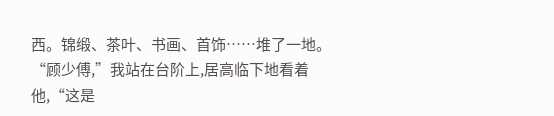西。锦缎、茶叶、书画、首饰……堆了一地。
“顾少傅,”我站在台阶上,居高临下地看着他,“这是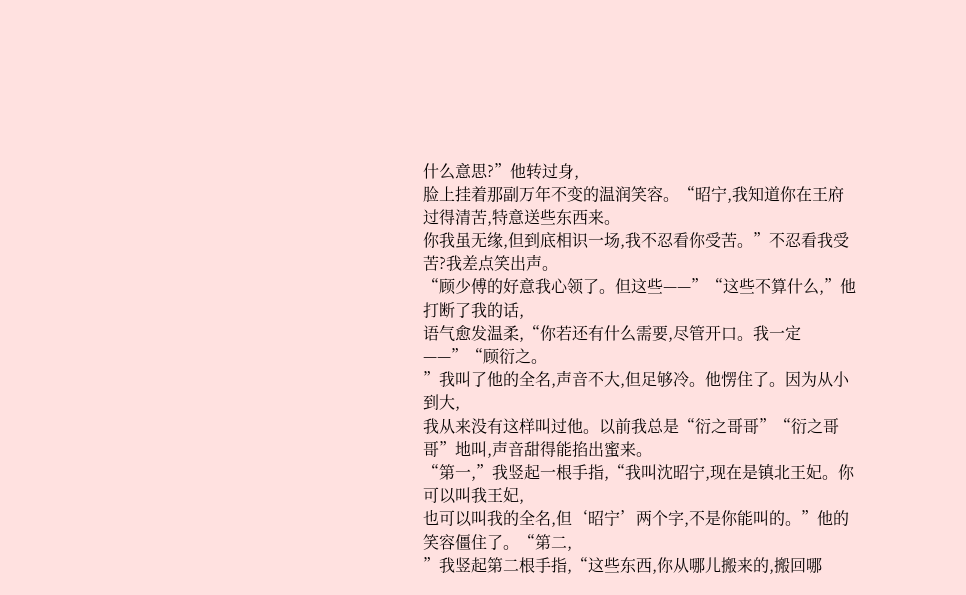什么意思?”他转过身,
脸上挂着那副万年不变的温润笑容。“昭宁,我知道你在王府过得清苦,特意送些东西来。
你我虽无缘,但到底相识一场,我不忍看你受苦。”不忍看我受苦?我差点笑出声。
“顾少傅的好意我心领了。但这些——”“这些不算什么,”他打断了我的话,
语气愈发温柔,“你若还有什么需要,尽管开口。我一定——”“顾衍之。
”我叫了他的全名,声音不大,但足够冷。他愣住了。因为从小到大,
我从来没有这样叫过他。以前我总是“衍之哥哥”“衍之哥哥”地叫,声音甜得能掐出蜜来。
“第一,”我竖起一根手指,“我叫沈昭宁,现在是镇北王妃。你可以叫我王妃,
也可以叫我的全名,但‘昭宁’两个字,不是你能叫的。”他的笑容僵住了。“第二,
”我竖起第二根手指,“这些东西,你从哪儿搬来的,搬回哪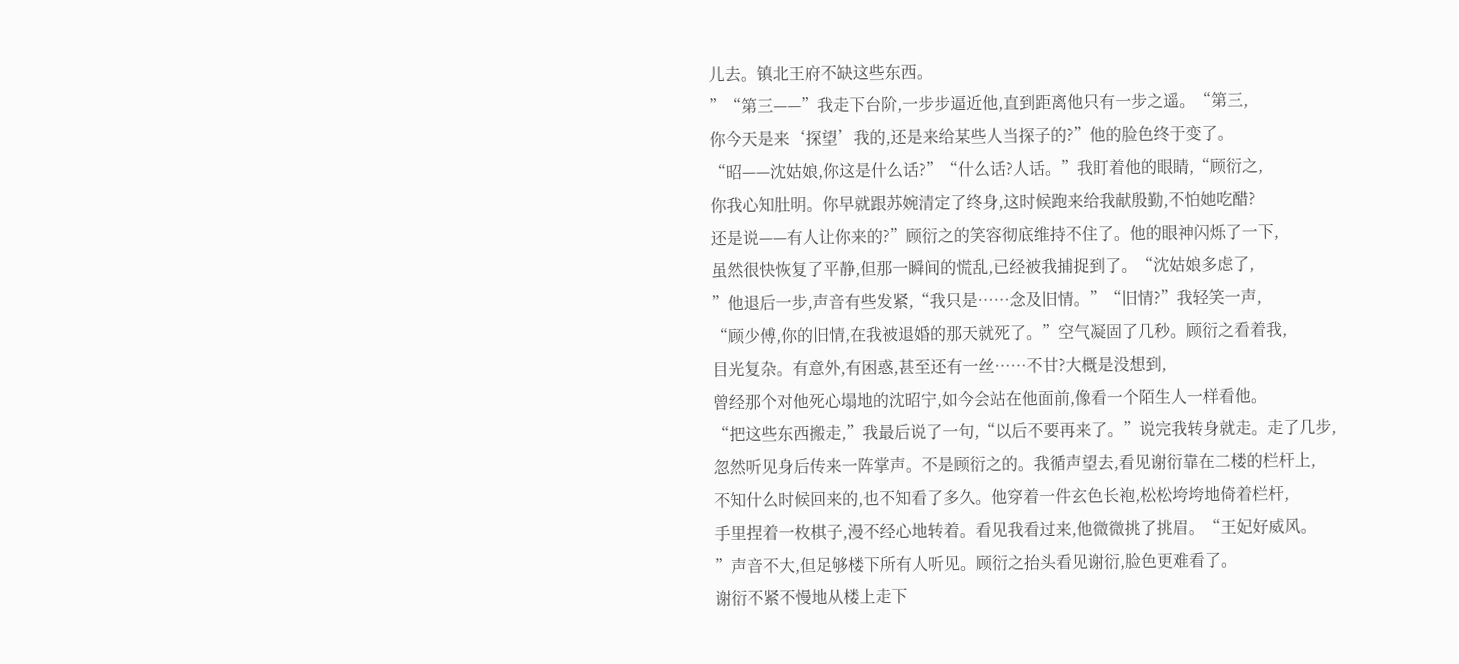儿去。镇北王府不缺这些东西。
”“第三——”我走下台阶,一步步逼近他,直到距离他只有一步之遥。“第三,
你今天是来‘探望’我的,还是来给某些人当探子的?”他的脸色终于变了。
“昭——沈姑娘,你这是什么话?”“什么话?人话。”我盯着他的眼睛,“顾衍之,
你我心知肚明。你早就跟苏婉清定了终身,这时候跑来给我献殷勤,不怕她吃醋?
还是说——有人让你来的?”顾衍之的笑容彻底维持不住了。他的眼神闪烁了一下,
虽然很快恢复了平静,但那一瞬间的慌乱,已经被我捕捉到了。“沈姑娘多虑了,
”他退后一步,声音有些发紧,“我只是……念及旧情。”“旧情?”我轻笑一声,
“顾少傅,你的旧情,在我被退婚的那天就死了。”空气凝固了几秒。顾衍之看着我,
目光复杂。有意外,有困惑,甚至还有一丝……不甘?大概是没想到,
曾经那个对他死心塌地的沈昭宁,如今会站在他面前,像看一个陌生人一样看他。
“把这些东西搬走,”我最后说了一句,“以后不要再来了。”说完我转身就走。走了几步,
忽然听见身后传来一阵掌声。不是顾衍之的。我循声望去,看见谢衍靠在二楼的栏杆上,
不知什么时候回来的,也不知看了多久。他穿着一件玄色长袍,松松垮垮地倚着栏杆,
手里捏着一枚棋子,漫不经心地转着。看见我看过来,他微微挑了挑眉。“王妃好威风。
”声音不大,但足够楼下所有人听见。顾衍之抬头看见谢衍,脸色更难看了。
谢衍不紧不慢地从楼上走下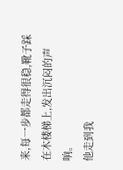来,每一步都走得很稳,靴子踩在木楼梯上,发出沉闷的声响。
他走到我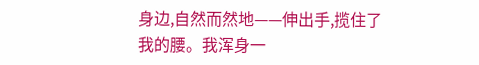身边,自然而然地——伸出手,揽住了我的腰。我浑身一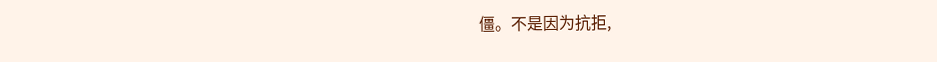僵。不是因为抗拒,